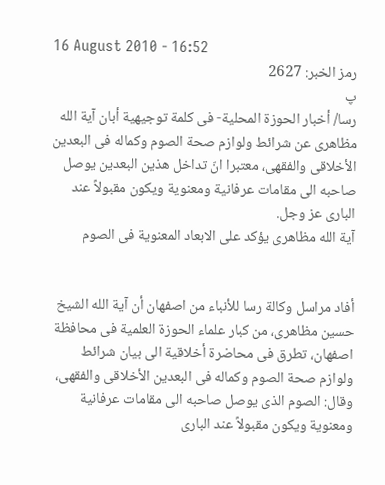16 August 2010 - 16:52
رمز الخبر: 2627
پ
رسا/ أخبار الحوزة المحلیة- فی كلمة توجیهیة أبان آیة الله مظاهری عن شرائط ولوازم صحة الصوم وکماله فی البعدین الأخلاقی والفقهی، معتبرا انّ تداخل هذین البعدین یوصل صاحبه الى مقامات عرفانیة ومعنویة ویکون مقبولاً عند الباری عز وجل.
آیة الله مظاهری یؤكد على الابعاد المعنویة فی الصوم


أفاد مراسل وکالة رسا للأنباء من اصفهان أن آیة الله الشیخ حسین مظاهری، من کبار علماء الحوزة العلمیة فی محافظة اصفهان، تطرق فی محاضرة أخلاقیة الى بیان شرائط ولوازم صحة الصوم وکماله فی البعدین الأخلاقی والفقهی، وقال: الصوم الذی یوصل صاحبه الى مقامات عرفانیة ومعنویة ویکون مقبولاً عند الباری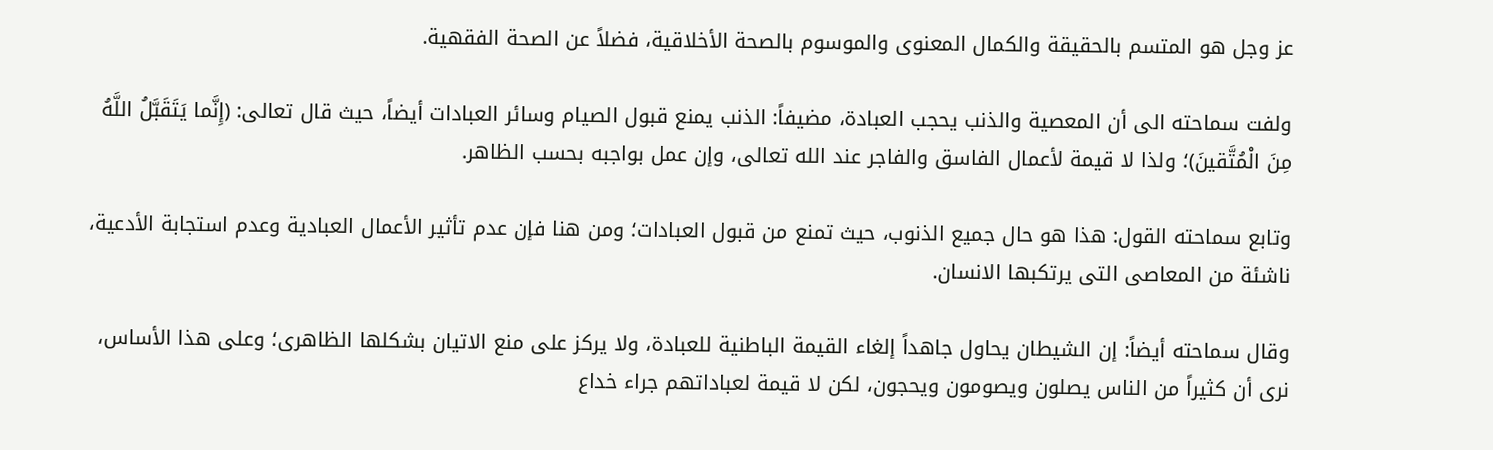عز وجل هو المتسم بالحقیقة والکمال المعنوی والموسوم بالصحة الأخلاقیة، فضلاً عن الصحة الفقهیة.

ولفت سماحته الى أن المعصیة والذنب یحجب العبادة، مضیفاً: الذنب یمنع قبول الصیام وسائر العبادات أیضاً، حیث قال تعالى: (إِنَّما یَتَقَبَّلُ اللَّهُ مِنَ الْمُتَّقینَ)؛ ولذا لا قیمة لأعمال الفاسق والفاجر عند الله تعالى، وإن عمل بواجبه بحسب الظاهر.

وتابع سماحته القول: هذا هو حال جمیع الذنوب، حیث تمنع من قبول العبادات؛ ومن هنا فإن عدم تأثیر الأعمال العبادیة وعدم استجابة الأدعیة، ناشئة من المعاصی التی یرتکبها الانسان.

وقال سماحته أیضاً: إن الشیطان یحاول جاهداً إلغاء القیمة الباطنیة للعبادة، ولا یرکز على منع الاتیان بشکلها الظاهری؛ وعلى هذا الأساس، نرى أن کثیراً من الناس یصلون ویصومون ویحجون، لکن لا قیمة لعباداتهم جراء خداع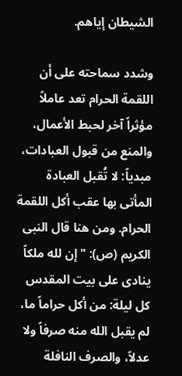الشیطان إیاهم.

وشدد سماحته على أن اللقمة الحرام تعد عاملاً مؤثراً آخر لحبط الأعمال، والمنع من قبول العبادات، مبدیاً: لا تُقبل العبادة المأتی بها عقب أکل اللقمة الحرام. ومن هنا قال النبی الکریم (ص): "إن لله ملکاً ینادى على بیت المقدس کل لیلة: من أکل حراماً ما، لم یقبل الله منه صرفاً ولا عدلاً، والصرف النافلة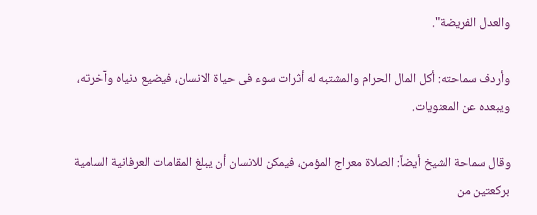والعدل الفریضة".

وأردف سماحته: أکل المال الحرام والمشتبه له أثرات سوء فی حیاة الانسان، فیضیع دنیاه وآخرته، ویبعده عن المعنویات.

وقال سماحة الشیخ أیضاً: الصلاة معراج المؤمن، فیمکن للانسان أن یبلغ المقامات العرفانیة السامیة برکعتین من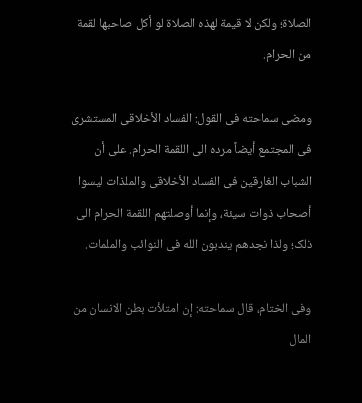الصلاة؛ ولکن لا قیمة لهذه الصلاة لو أکل صاحبها لقمة من الحرام.

ومضى سماحته فی القول: الفساد الأخلاقی المستشری فی المجتمع أیضاً مرده الى اللقمة الحرام. على أن الشباب الغارقین فی الفساد الأخلاقی والملذات لیسوا أصحاب ذوات سیئة، وإنما أوصلتهم اللقمة الحرام الى ذلک؛ ولذا نجدهم یندبون الله فی النوائب والملمات.

وفی الختام، قال سماحته: إن امتلأت بطن الانسان من المال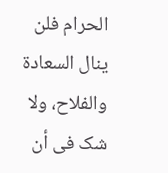الحرام فلن ینال السعادة والفلاح، ولا شک فی أن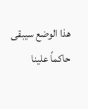هذا الوضع سیبقى حاکماً علینا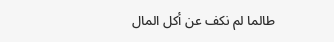طالما لم نکف عن أکل المال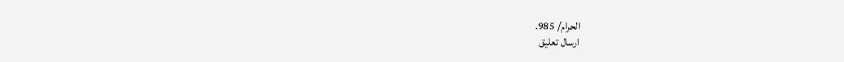الحرام/ 985.
ارسال تعليق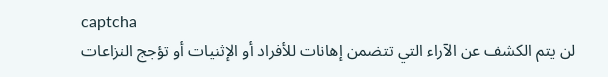captcha
لن يتم الكشف عن الآراء التي تتضمن إهانات للأفراد أو الإثنيات أو تؤجج النزاعات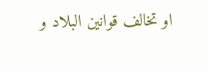او تخالف قوانين البلاد و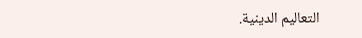التعالیم الدينية.